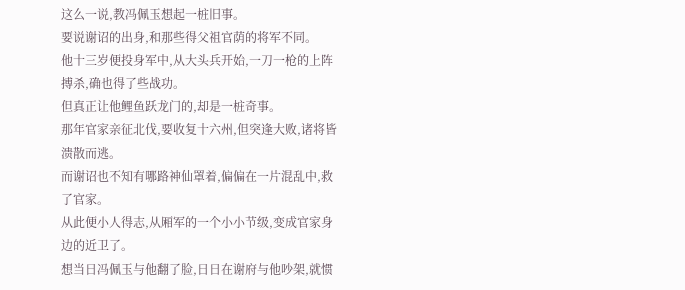这么一说,教冯佩玉想起一桩旧事。
要说谢诏的出身,和那些得父祖官荫的将军不同。
他十三岁便投身军中,从大头兵开始,一刀一枪的上阵搏杀,确也得了些战功。
但真正让他鲤鱼跃龙门的,却是一桩奇事。
那年官家亲征北伐,要收复十六州,但突逢大败,诸将皆溃散而逃。
而谢诏也不知有哪路神仙罩着,偏偏在一片混乱中,救了官家。
从此便小人得志,从厢军的一个小小节级,变成官家身边的近卫了。
想当日冯佩玉与他翻了脸,日日在谢府与他吵架,就惯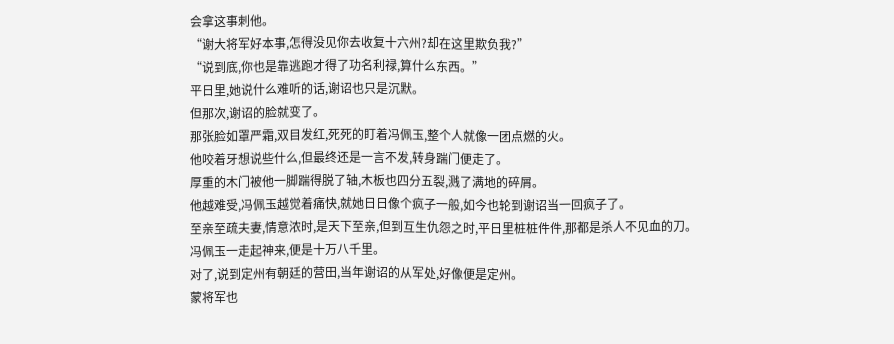会拿这事刺他。
“谢大将军好本事,怎得没见你去收复十六州?却在这里欺负我?”
“说到底,你也是靠逃跑才得了功名利禄,算什么东西。”
平日里,她说什么难听的话,谢诏也只是沉默。
但那次,谢诏的脸就变了。
那张脸如罩严霜,双目发红,死死的盯着冯佩玉,整个人就像一团点燃的火。
他咬着牙想说些什么,但最终还是一言不发,转身踹门便走了。
厚重的木门被他一脚踹得脱了轴,木板也四分五裂,溅了满地的碎屑。
他越难受,冯佩玉越觉着痛快,就她日日像个疯子一般,如今也轮到谢诏当一回疯子了。
至亲至疏夫妻,情意浓时,是天下至亲,但到互生仇怨之时,平日里桩桩件件,那都是杀人不见血的刀。
冯佩玉一走起神来,便是十万八千里。
对了,说到定州有朝廷的营田,当年谢诏的从军处,好像便是定州。
蒙将军也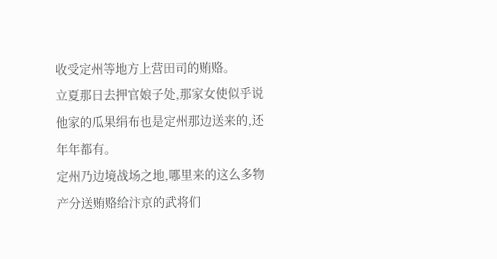收受定州等地方上营田司的贿赂。
立夏那日去押官娘子处,那家女使似乎说他家的瓜果绢布也是定州那边送来的,还年年都有。
定州乃边境战场之地,哪里来的这么多物产分送贿赂给汴京的武将们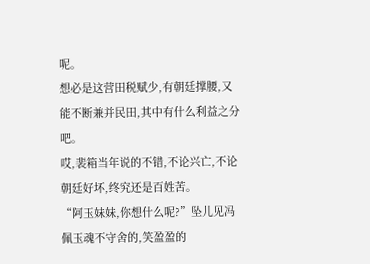呢。
想必是这营田税赋少,有朝廷撑腰,又能不断兼并民田,其中有什么利益之分吧。
哎,裴箱当年说的不错,不论兴亡,不论朝廷好坏,终究还是百姓苦。
“阿玉妹妹,你想什么呢?”坠儿见冯佩玉魂不守舍的,笑盈盈的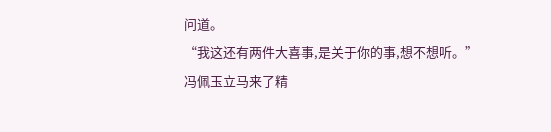问道。
“我这还有两件大喜事,是关于你的事,想不想听。”
冯佩玉立马来了精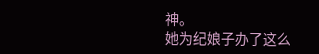神。
她为纪娘子办了这么